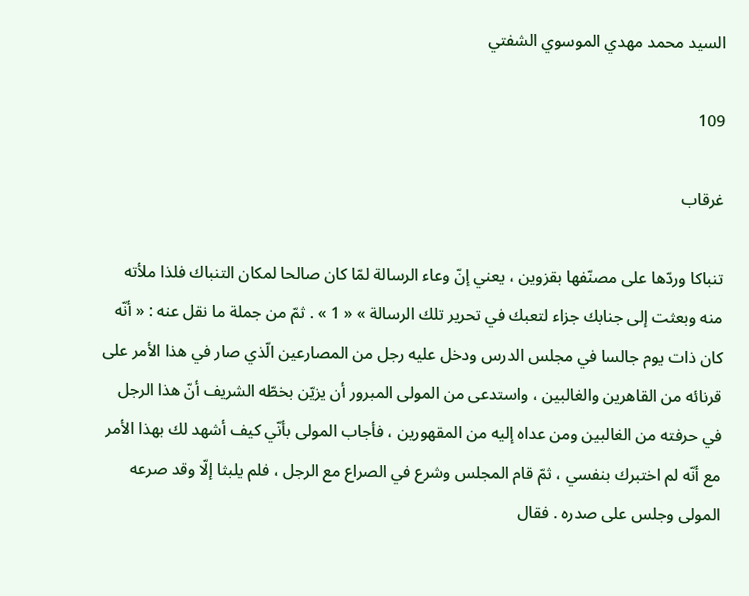السيد محمد مهدي الموسوي الشفتي

109

غرقاب

تنباكا وردّها على مصنّفها بقزوين ، يعني إنّ وعاء الرسالة لمّا كان صالحا لمكان التنباك فلذا ملأته منه وبعثت إلى جنابك جزاء لتعبك في تحرير تلك الرسالة » « 1 » . ثمّ من جملة ما نقل عنه : « أنّه كان ذات يوم جالسا في مجلس الدرس ودخل عليه رجل من المصارعين الّذي صار في هذا الأمر على قرنائه من القاهرين والغالبين ، واستدعى من المولى المبرور أن يزيّن بخطّه الشريف أنّ هذا الرجل في حرفته من الغالبين ومن عداه إليه من المقهورين ، فأجاب المولى بأنّي كيف أشهد لك بهذا الأمر مع أنّه لم اختبرك بنفسي ، ثمّ قام المجلس وشرع في الصراع مع الرجل ، فلم يلبثا إلّا وقد صرعه المولى وجلس على صدره . فقال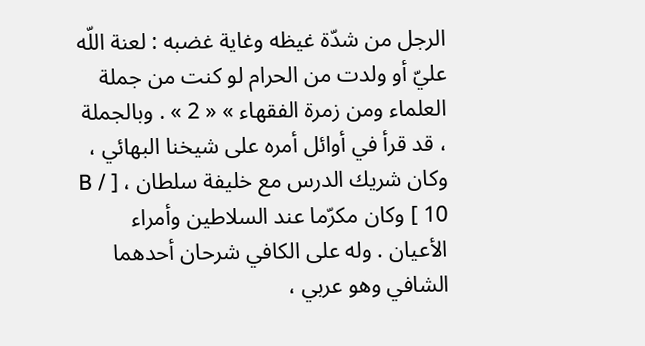الرجل من شدّة غيظه وغاية غضبه : لعنة اللّه عليّ أو ولدت من الحرام لو كنت من جملة العلماء ومن زمرة الفقهاء » « 2 » . وبالجملة ، قد قرأ في أوائل أمره على شيخنا البهائي ، وكان شريك الدرس مع خليفة سلطان ، [ B / 10 ] وكان مكرّما عند السلاطين وأمراء الأعيان . وله على الكافي شرحان أحدهما الشافي وهو عربي ،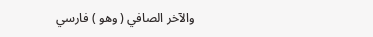والآخر الصافي ( وهو ) فارسي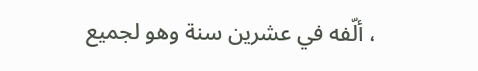، ألّفه في عشرين سنة وهو لجميع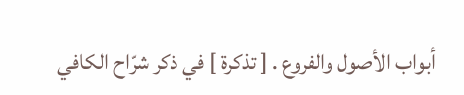أبواب الأصول والفروع . [ تذكرة ] في ذكر شرّاح الكافي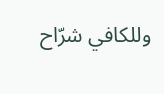وللكافي شرّاح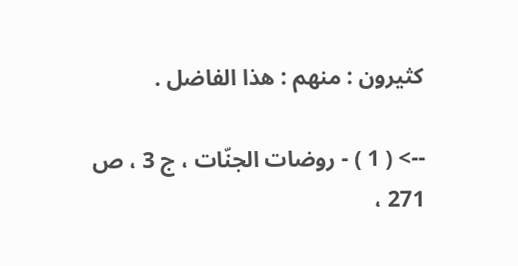كثيرون : منهم : هذا الفاضل .

--> ( 1 ) - روضات الجنّات ، ج 3 ، ص 271 ،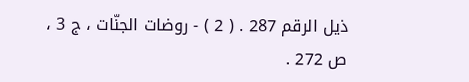ذيل الرقم 287 . ( 2 ) - روضات الجنّات ، ج 3 ، ص 272 .